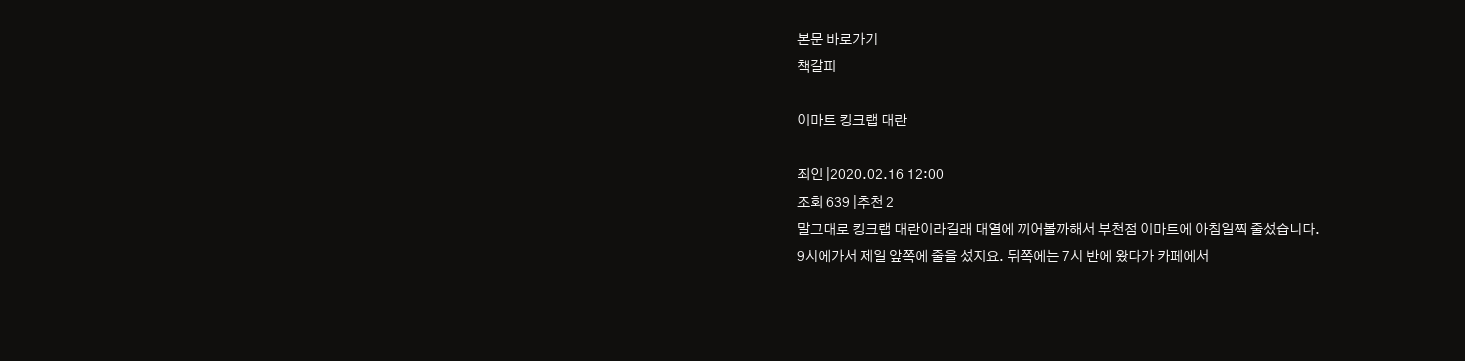본문 바로가기
책갈피

이마트 킹크랩 대란

죄인 |2020.02.16 12:00
조회 639 |추천 2
말그대로 킹크랩 대란이라길래 대열에 끼어볼까해서 부천점 이마트에 아침일찍 줄섰습니다.
9시에가서 제일 앞쪽에 줄을 섰지요. 뒤쪽에는 7시 반에 왔다가 카페에서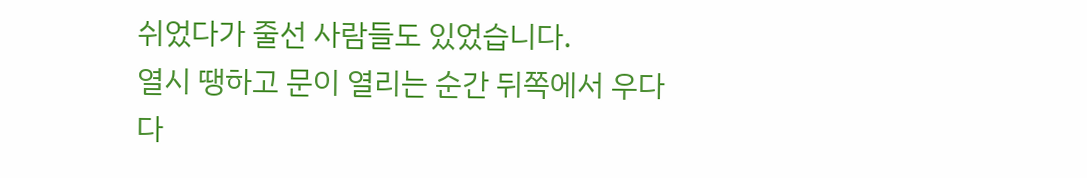쉬었다가 줄선 사람들도 있었습니다.
열시 땡하고 문이 열리는 순간 뒤쪽에서 우다다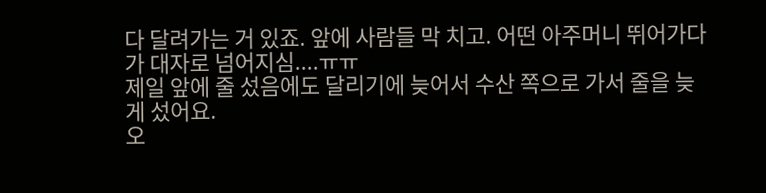다 달려가는 거 있죠. 앞에 사람들 막 치고. 어떤 아주머니 뛰어가다가 대자로 넘어지심....ㅠㅠ
제일 앞에 줄 섰음에도 달리기에 늦어서 수산 쪽으로 가서 줄을 늦게 섰어요.
오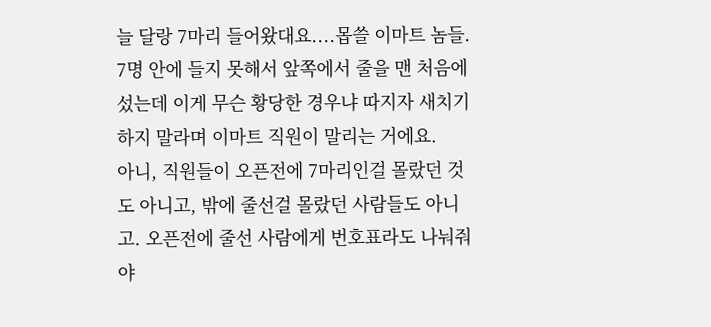늘 달랑 7마리 들어왔대요....몹쓸 이마트 놈들.
7명 안에 들지 못해서 앞쪽에서 줄을 맨 처음에 섰는데 이게 무슨 황당한 경우냐 따지자 새치기 하지 말라며 이마트 직원이 말리는 거에요.
아니, 직원들이 오픈전에 7마리인걸 몰랐던 것도 아니고, 밖에 줄선걸 몰랐던 사람들도 아니고. 오픈전에 줄선 사람에게 번호표라도 나눠줘야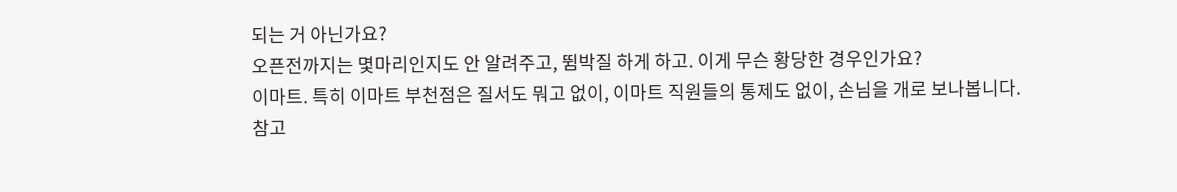되는 거 아닌가요?
오픈전까지는 몇마리인지도 안 알려주고, 뜀박질 하게 하고. 이게 무슨 황당한 경우인가요?
이마트. 특히 이마트 부천점은 질서도 뭐고 없이, 이마트 직원들의 통제도 없이, 손님을 개로 보나봅니다.
참고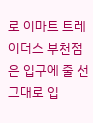로 이마트 트레이더스 부천점은 입구에 줄 선 그대로 입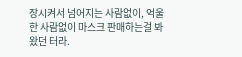장시켜서 넘어지는 사람없이, 억울한 사람없이 마스크 판매하는걸 봐왔던 터라.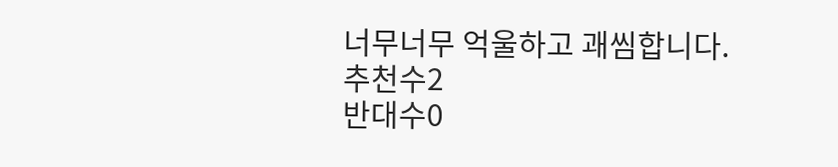너무너무 억울하고 괘씸합니다.
추천수2
반대수0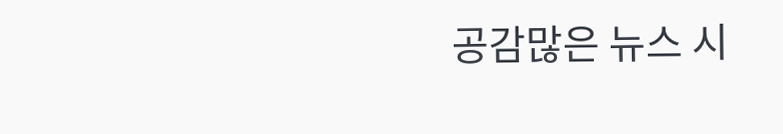공감많은 뉴스 시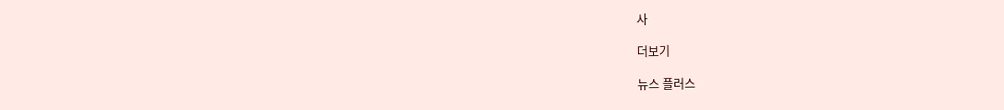사

더보기

뉴스 플러스